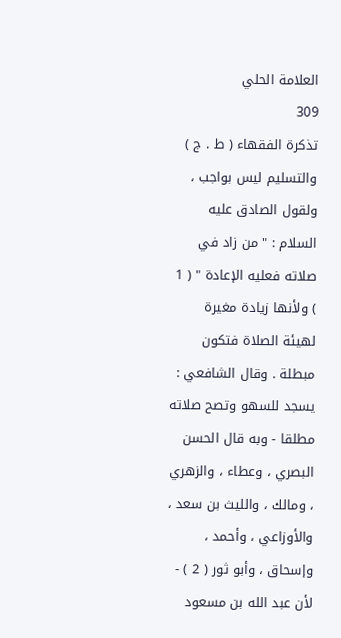العلامة الحلي
309
تذكرة الفقهاء ( ط . ج )
والتسليم ليس بواجب ، ولقول الصادق عليه السلام : " من زاد في صلاته فعليه الإعادة " ( 1 ) ولأنها زيادة مغيرة لهيئة الصلاة فتكون مبطلة . وقال الشافعي : يسجد للسهو وتصح صلاته مطلقا - وبه قال الحسن البصري ، وعطاء ، والزهري ، ومالك ، والليث بن سعد ، والأوزاعي ، وأحمد ، وإسحاق ، وأبو ثور ( 2 ) - لأن عبد الله بن مسعود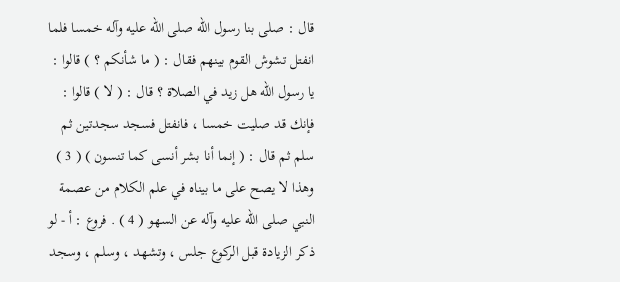قال : صلى بنا رسول الله صلى الله عليه وآله خمسا فلما انفتل تشوش القوم بينهم فقال : ( ما شأنكم ؟ ) قالوا : يا رسول الله هل زيد في الصلاة ؟ قال : ( لا ) قالوا : فإنك قد صليت خمسا ، فانفتل فسجد سجدتين ثم سلم ثم قال : ( إنما أنا بشر أنسى كما تنسون ) ( 3 ) وهذا لا يصح على ما بيناه في علم الكلام من عصمة النبي صلى الله عليه وآله عن السهو ( 4 ) . فروع : أ - لو ذكر الزيادة قبل الركوع جلس ، وتشهد ، وسلم ، وسجد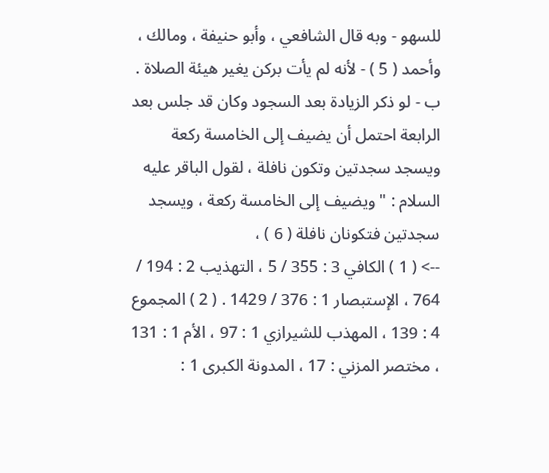للسهو - وبه قال الشافعي ، وأبو حنيفة ، ومالك ، وأحمد ( 5 ) - لأنه لم يأت بركن يغير هيئة الصلاة . ب - لو ذكر الزيادة بعد السجود وكان قد جلس بعد الرابعة احتمل أن يضيف إلى الخامسة ركعة ويسجد سجدتين وتكون نافلة ، لقول الباقر عليه السلام : " ويضيف إلى الخامسة ركعة ، ويسجد سجدتين فتكونان نافلة ( 6 ) ،
--> ( 1 ) الكافي 3 : 355 / 5 ، التهذيب 2 : 194 / 764 ، الإستبصار 1 : 376 / 1429 . ( 2 ) المجموع 4 : 139 ، المهذب للشيرازي 1 : 97 ، الأم 1 : 131 ، مختصر المزني : 17 ، المدونة الكبرى 1 :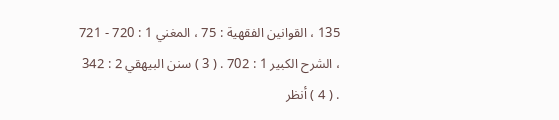135 ، القوانين الفقهية : 75 ، المغني 1 : 720 - 721 ، الشرح الكبير 1 : 702 . ( 3 ) سنن البيهقي 2 : 342 . ( 4 ) أنظر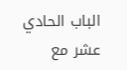الباب الحادي عشر مع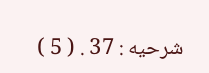شرحيه : 37 . ( 5 )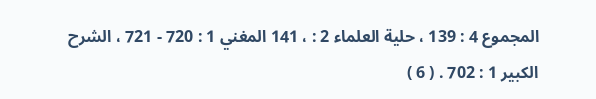المجموع 4 : 139 ، حلية العلماء 2 : ، 141 المغني 1 : 720 - 721 ، الشرح الكبير 1 : 702 . ( 6 )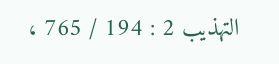التهذيب 2 : 194 / 765 ،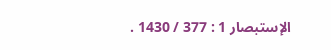الإستبصار 1 : 377 / 1430 .